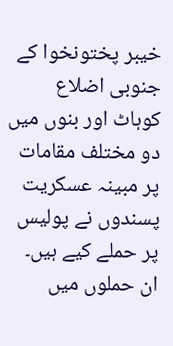خیبر پختونخوا کے جنوبی اضلاع کوہاٹ اور بنوں میں دو مختلف مقامات پر مبینہ عسکریت پسندوں نے پولیس پر حملے کیے ہیں۔ ان حملوں میں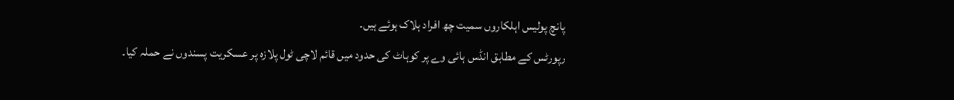پانچ پولیس اہلکاروں سمیت چھ افراد ہلاک ہوئے ہیں۔
رپورٹس کے مطابق انڈس ہائی وے پر کوہاٹ کی حدود میں قائم لاچی ٹول پلازہ پر عسکریت پسندوں نے حملہ کیا۔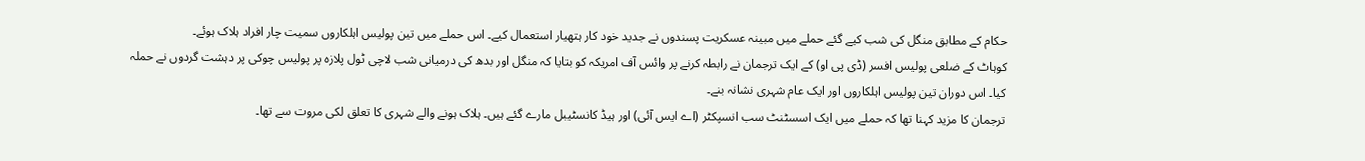حکام کے مطابق منگل کی شب کیے گئے حملے میں مبینہ عسکریت پسندوں نے جدید خود کار ہتھیار استعمال کیے۔ اس حملے میں تین پولیس اہلکاروں سمیت چار افراد ہلاک ہوئے۔
کوہاٹ کے ضلعی پولیس افسر (ڈی پی او) کے ایک ترجمان نے رابطہ کرنے پر وائس آف امریکہ کو بتایا کہ منگل اور بدھ کی درمیانی شب لاچی ٹول پلازہ پر پولیس چوکی پر دہشت گردوں نے حملہ کیا۔ اس دوران تین پولیس اہلکاروں اور ایک عام شہری نشانہ بنے۔
ترجمان کا مزید کہنا تھا کہ حملے میں ایک اسسٹنٹ سب انسپکٹر (اے ایس آئی) اور ہیڈ کانسٹیبل مارے گئے ہیں۔ ہلاک ہونے والے شہری کا تعلق لکی مروت سے تھا۔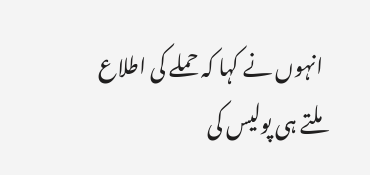انہوں نے کہا کہ حملے کی اطلاع ملتے ہی پولیس کی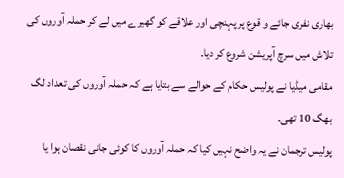بھاری نفری جائے و قوع پر پہنچی اور علاقے کو گھیرے میں لے کر حملہ آوروں کی تلاش میں سرچ آپریشن شروع کر دیا۔
مقامی میڈیا نے پولیس حکام کے حوالے سے بتایا ہے کہ حملہ آوروں کی تعداد لگ بھگ 10 تھی۔
پولیس ترجمان نے یہ واضح نہیں کیا کہ حملہ آوروں کا کوئی جانی نقصان ہوا یا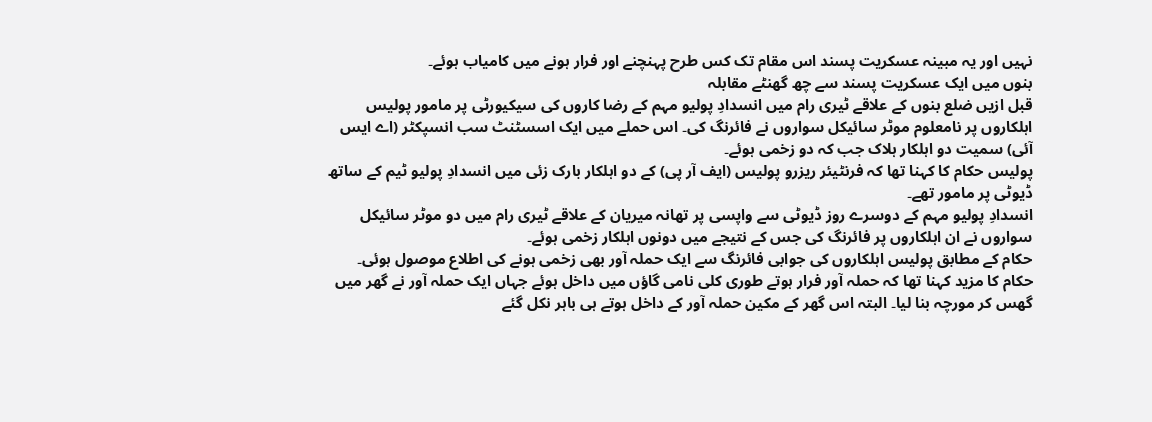نہیں اور یہ مبینہ عسکریت پسند اس مقام تک کس طرح پہنچنے اور فرار ہونے میں کامیاب ہوئے۔
بنوں میں ایک عسکریت پسند سے چھ گھنٹے مقابلہ
قبل ازیں ضلع بنوں کے علاقے ٹیری رام میں انسدادِ پولیو مہم کے رضا کاروں کی سیکیورٹی پر مامور پولیس اہلکاروں پر نامعلوم موٹر سائیکل سواروں نے فائرنگ کی۔ اس حملے میں ایک اسسٹنٹ سب انسپکٹر (اے ایس آئی) سمیت دو اہلکار ہلاک جب کہ دو زخمی ہوئے۔
پولیس حکام کا کہنا تھا کہ فرنٹیئر ریزرو پولیس (ایف آر پی) کے دو اہلکار بارک زئی میں انسدادِ پولیو ٹیم کے ساتھ ڈیوٹی پر مامور تھے۔
انسدادِ پولیو مہم کے دوسرے روز ڈیوٹی سے واپسی پر تھانہ میریان کے علاقے ٹیری رام میں دو موٹر سائیکل سواروں نے ان اہلکاروں پر فائرنگ کی جس کے نتیجے میں دونوں اہلکار زخمی ہوئے۔
حکام کے مطابق پولیس اہلکاروں کی جوابی فائرنگ سے ایک حملہ آور بھی زخمی ہونے کی اطلاع موصول ہوئی۔
حکام کا مزید کہنا تھا کہ حملہ آور فرار ہوتے طوری کلی نامی گاؤں میں داخل ہوئے جہاں ایک حملہ آور نے گھر میں گھس کر مورچہ بنا لیا۔ البتہ اس گھر کے مکین حملہ آور کے داخل ہوتے ہی باہر نکل گئے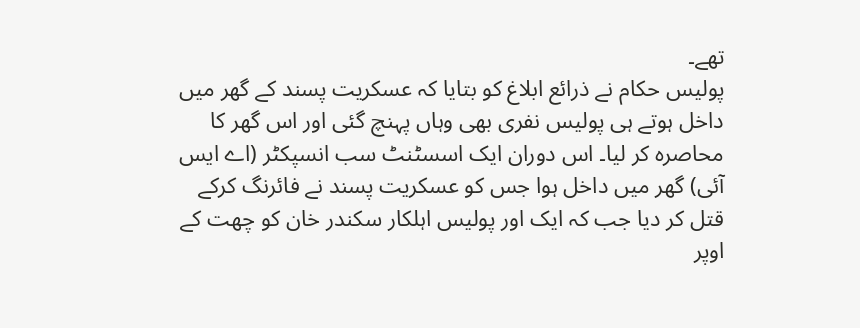تھے۔
پولیس حکام نے ذرائع ابلاغ کو بتایا کہ عسکریت پسند کے گھر میں داخل ہوتے ہی پولیس نفری بھی وہاں پہنچ گئی اور اس گھر کا محاصرہ کر لیا۔ اس دوران ایک اسسٹنٹ سب انسپکٹر (اے ایس آئی) گھر میں داخل ہوا جس کو عسکریت پسند نے فائرنگ کرکے قتل کر دیا جب کہ ایک اور پولیس اہلکار سکندر خان کو چھت کے اوپر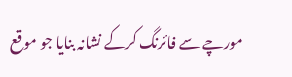مورچے سے فائرنگ کرکے نشانہ بنایا جو موقع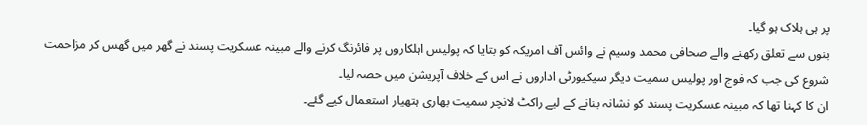پر ہی ہلاک ہو گیا۔
بنوں سے تعلق رکھنے والے صحافی محمد وسیم نے وائس آف امریکہ کو بتایا کہ پولیس اہلکاروں پر فائرنگ کرنے والے مبینہ عسکریت پسند نے گھر میں گھس کر مزاحمت شروع کی جب کہ فوج اور پولیس سمیت دیگر سیکیورٹی اداروں نے اس کے خلاف آپریشن میں حصہ لیا۔
ان کا کہنا تھا کہ مبینہ عسکریت پسند کو نشانہ بنانے کے لیے راکٹ لانچر سمیت بھاری ہتھیار استعمال کیے گئے۔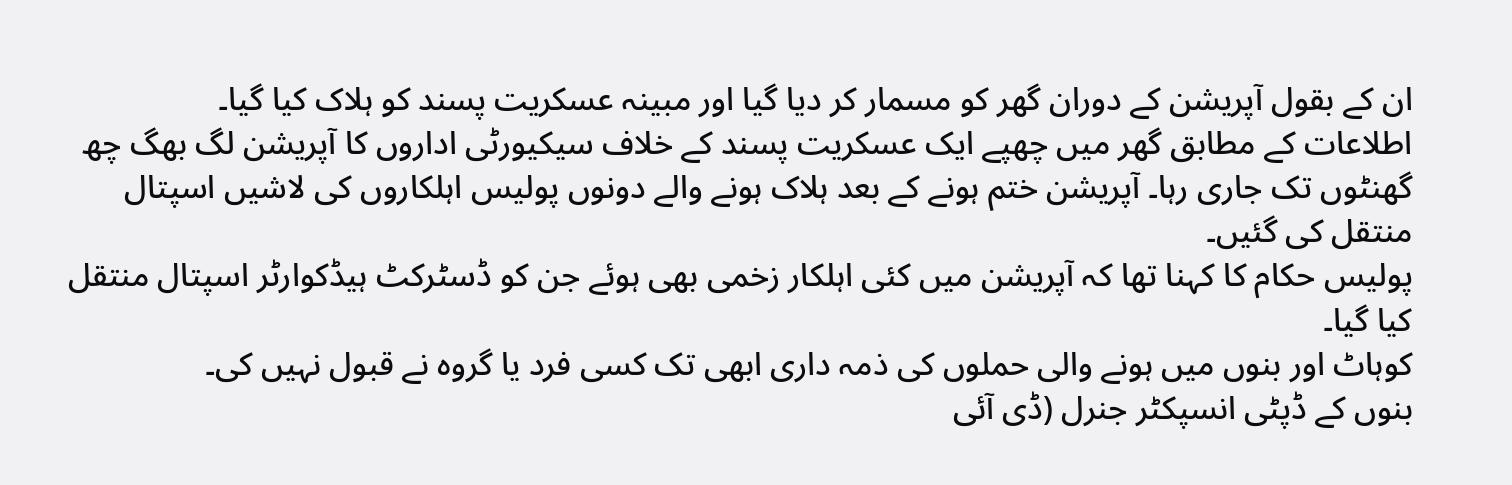ان کے بقول آپریشن کے دوران گھر کو مسمار کر دیا گیا اور مبینہ عسکریت پسند کو ہلاک کیا گیا۔
اطلاعات کے مطابق گھر میں چھپے ایک عسکریت پسند کے خلاف سیکیورٹی اداروں کا آپریشن لگ بھگ چھ گھنٹوں تک جاری رہا۔ آپریشن ختم ہونے کے بعد ہلاک ہونے والے دونوں پولیس اہلکاروں کی لاشیں اسپتال منتقل کی گئیں۔
پولیس حکام کا کہنا تھا کہ آپریشن میں کئی اہلکار زخمی بھی ہوئے جن کو ڈسٹرکٹ ہیڈکوارٹر اسپتال منتقل کیا گیا۔
کوہاٹ اور بنوں میں ہونے والی حملوں کی ذمہ داری ابھی تک کسی فرد یا گروہ نے قبول نہیں کی۔
بنوں کے ڈپٹی انسپکٹر جنرل (ڈی آئی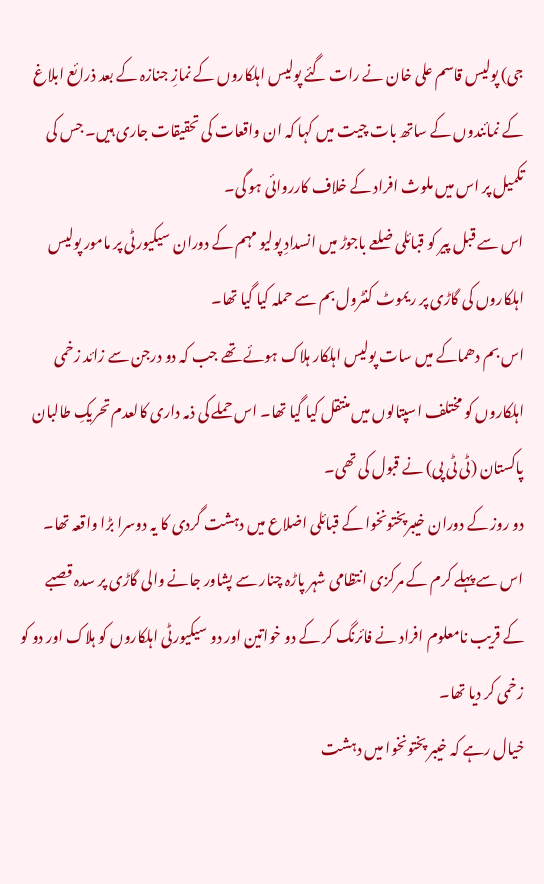جی) پولیس قاسم علی خان نے رات گئے پولیس اہلکاروں کے نمازِ جنازہ کے بعد ذرائع ابلاغ کے نمائندوں کے ساتھ بات چیت میں کہا کہ ان واقعات کی تحقیقات جاری ہیں۔ جس کی تکمیل پر اس میں ملوث افراد کے خلاف کارروائی ہو گی۔
اس سے قبل پیر کو قبائلی ضلعے باجوڑ میں انسدادِ پولیو مہم کے دوران سیکیورٹی پر مامور پولیس اہلکاروں کی گاڑی پر ریموٹ کنٹرول بم سے حملہ کیا گیا تھا۔
اس بم دھماکے میں سات پولیس اہلکار ہلاک ہوئے تھے جب کہ دو درجن سے زائد زخمی اہلکاروں کو مختلف اسپتالوں میں منتقل کیا گیا تھا۔ اس حملے کی ذمہ داری کالعدم تحریکِ طالبان پاکستان (ٹی ٹی پی) نے قبول کی تھی۔
دو روز کے دوران خیبرپختونخوا کے قبائلی اضلاع میں دہشت گردی کا یہ دوسرا بڑا واقعہ تھا۔ اس سے پہلے کرم کے مرکزی انتظامی شہر پاڑہ چنار سے پشاور جانے والی گاڑی پر سدہ قصبے کے قریب نامعلوم افراد نے فائرنگ کر کے دو خواتین اور دو سیکیورٹی اہلکاروں کو ہلاک اور دو کو زخمی کر دیا تھا۔
خیال رہے کہ خیبر پختونخوا میں دہشت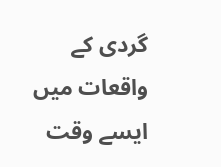گردی کے واقعات میں ایسے وقت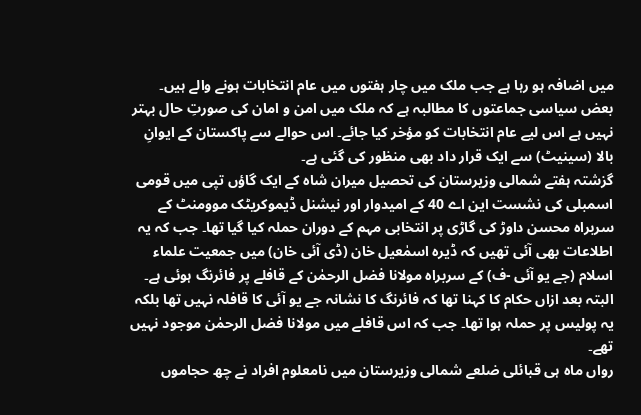میں اضافہ ہو رہا ہے جب ملک میں چار ہفتوں میں عام انتخابات ہونے والے ہیں۔ بعض سیاسی جماعتوں کا مطالبہ ہے کہ ملک میں امن و امان کی صورتِ حال بہتر نہیں ہے اس لیے عام انتخابات کو مؤخر کیا جائے۔ اس حوالے سے پاکستان کے ایوانِ بالا (سینیٹ) سے ایک قرار داد بھی منظور کی گئی ہے۔
گزشتہ ہفتے شمالی وزیرستان کی تحصیل میران شاہ کے ایک گاؤں تپی میں قومی اسمبلی کی نشست این اے 40 کے امیدوار اور نیشنل ڈیموکریٹک موومنٹ کے سربراہ محسن داوڑ کی گاڑی پر انتخابی مہم کے دوران حملہ کیا گیا تھا۔ جب کہ یہ اطلاعات بھی آئی تھیں کہ ڈیرہ اسمٰعیل خان (ڈی آئی خان) میں جمعیت علماء اسلام (جے یو آئی -ف) کے سربراہ مولانا فضل الرحمٰن کے قافلے پر فائرنگ ہوئی ہے۔ البتہ بعد ازاں حکام کا کہنا تھا کہ فائرنگ کا نشانہ جے یو آئی کا قافلہ نہیں تھا بلکہ یہ پولیس پر حملہ ہوا تھا۔ جب کہ اس قافلے میں مولانا فضل الرحمٰن موجود نہیں تھے۔
رواں ماہ ہی قبائلی ضلعے شمالی وزیرستان میں نامعلوم افراد نے چھ حجاموں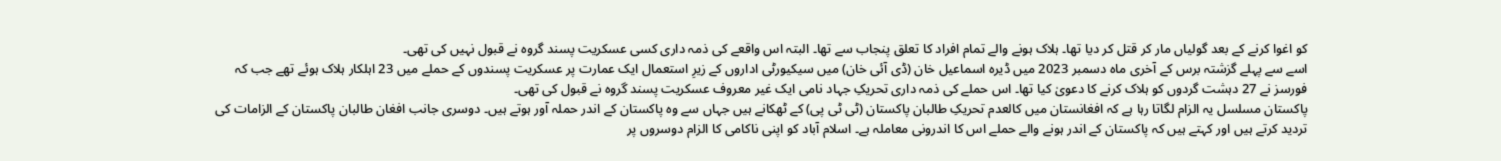کو اغوا کرنے کے بعد گولیاں مار کر قتل کر دیا تھا۔ ہلاک ہونے والے تمام افراد کا تعلق پنجاب سے تھا۔ البتہ اس واقعے کی ذمہ داری کسی عسکریت پسند گروہ نے قبول نہیں کی تھی۔
اسے سے پہلے گزشتہ برس کے آخری ماہ دسمبر 2023 میں ڈیرہ اسماعیل خان (ڈی آئی خان) میں سیکیورٹی اداروں کے زیرِ استعمال ایک عمارت پر عسکریت پسندوں کے حملے میں 23 اہلکار ہلاک ہوئے تھے جب کہ فورسز نے 27 دہشت گردوں کو ہلاک کرنے کا دعویٰ کیا تھا۔ اس حملے کی ذمہ داری تحریکِ جہاد نامی ایک غیر معروف عسکریت پسند گروہ نے قبول کی تھی۔
پاکستان مسلسل یہ الزام لگاتا رہا ہے کہ افغانستان میں کالعدم تحریکِ طالبان پاکستان (ٹی ٹی پی) کے ٹھکانے ہیں جہاں سے وہ پاکستان کے اندر حملہ آور ہوتے ہیں۔ دوسری جانب افغان طالبان پاکستان کے الزامات کی تردید کرتے ہیں اور کہتے ہیں کہ پاکستان کے اندر ہونے والے حملے اس کا اندرونی معاملہ ہے۔ اسلام آباد کو اپنی ناکامی کا الزام دوسروں پر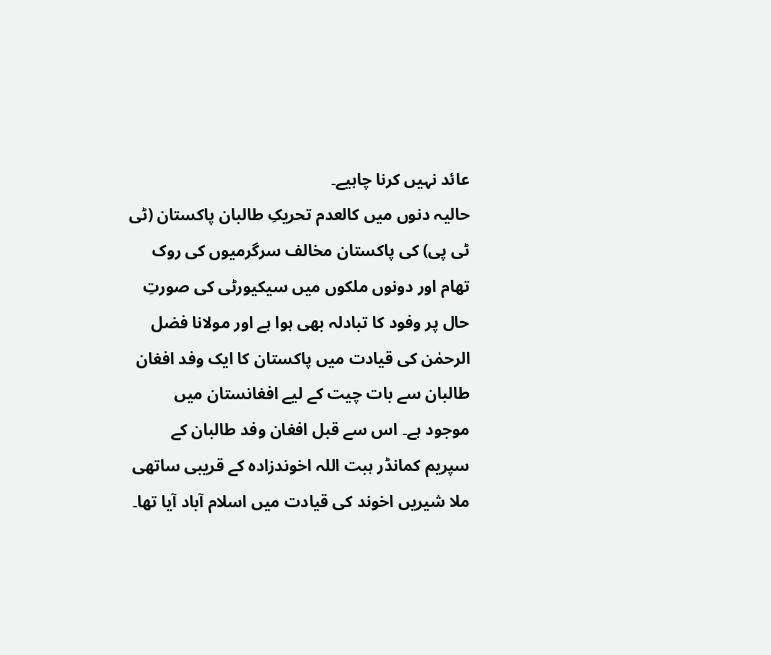عائد نہیں کرنا چاہیے۔
حالیہ دنوں میں کالعدم تحریکِ طالبان پاکستان (ٹی ٹی پی) کی پاکستان مخالف سرگرمیوں کی روک تھام اور دونوں ملکوں میں سیکیورٹی کی صورتِ حال پر وفود کا تبادلہ بھی ہوا ہے اور مولانا فضل الرحمٰن کی قیادت میں پاکستان کا ایک وفد افغان طالبان سے بات چیت کے لیے افغانستان میں موجود ہے۔ اس سے قبل افغان وفد طالبان کے سپریم کمانڈر ہبت اللہ اخوندزادہ کے قریبی ساتھی ملا شیریں اخوند کی قیادت میں اسلام آباد آیا تھا۔